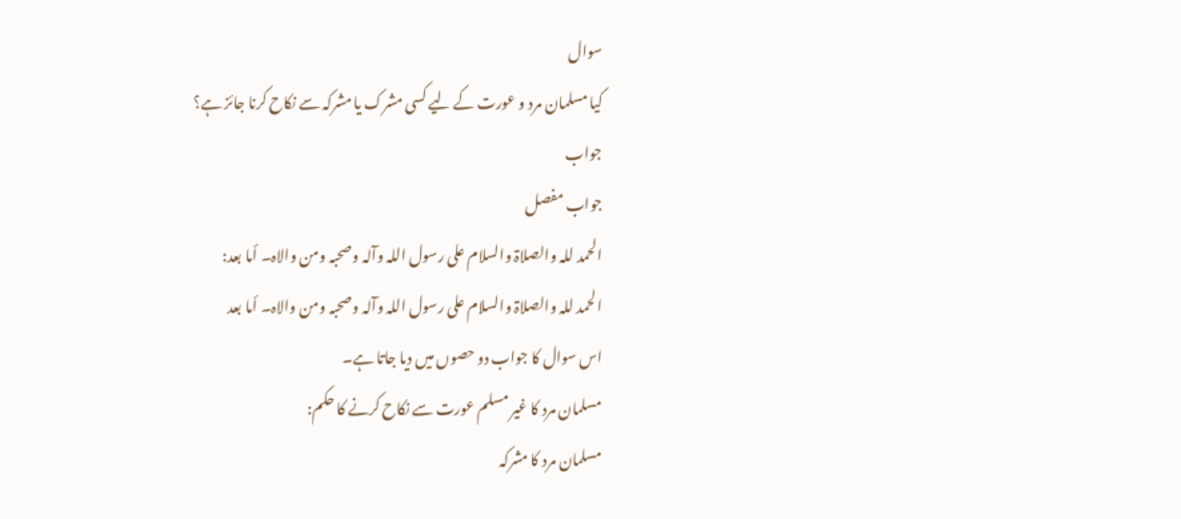سوال
کیا مسلمان مرد و عورت کے لیے کسی مشرک یا مشرکہ سے نکاح کرنا جائز ہے؟
جواب
جواب مفصل
الحمد للہ والصلاۃ والسلام علی رسول اللہ وآلہ وصحبہ ومن والاہ۔ أما بعد:
الحمد للہ والصلاۃ والسلام علی رسول اللہ وآلہ وصحبہ ومن والاہ۔ أما بعد
اس سوال کا جواب دو حصوں میں دیا جاتا ہے۔
مسلمان مرد کا غیر مسلم عورت سے نکاح کرنے کا حکم:
مسلمان مرد کا مشرکہ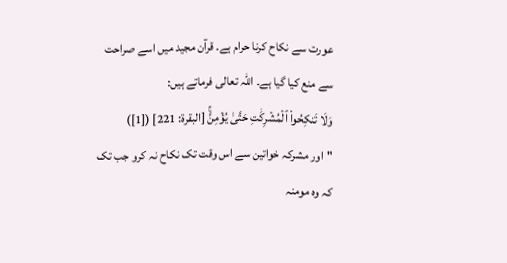عورت سے نکاح کرنا حرام ہے۔ قرآن مجید میں اسے صراحت سے منع کیا گیا ہے۔ اللہ تعالى فرماتے ہیں:
وَلَا تَنكِحُواْ ٱلۡمُشۡرِكَٰتِ حَتَّىٰ يُؤۡمِنَّۚ [البقرة: 221] ([1])
"اور مشرکہ خواتین سے اس وقت تک نکاح نہ کرو جب تک کہ وہ مومنہ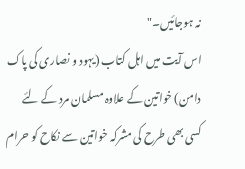نہ ہوجائیں۔"
اس آیت میں اہل کتاب (یہود و نصارى کى پاک دامن) خواتین کے علاوہ مسلمان مرد کے لئے کسى بھى طرح کى مشرکہ خواتین سے نکاح کو حرام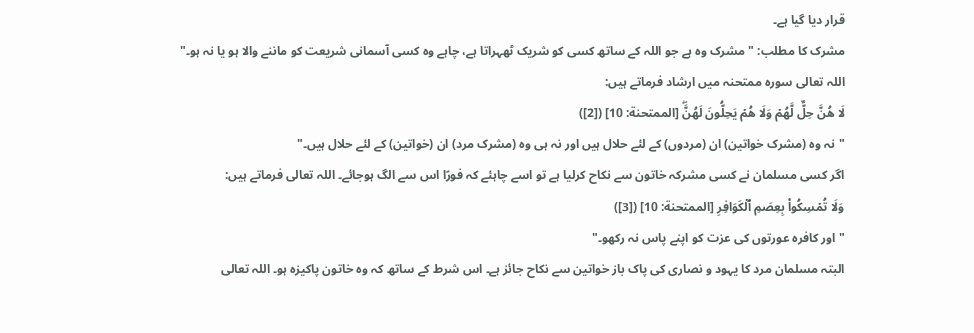قرار دیا گیا ہے۔
مشرک کا مطلب: "مشرک وہ ہے جو اللہ کے ساتھ کسى کو شریک ٹھہراتا ہے، چاہے وہ کسى آسمانى شریعت کو ماننے والا ہو یا نہ ہو۔"
اللہ تعالى سورہ ممتحنہ میں ارشاد فرماتے ہیں:
لَا هُنَّ حِلٌّ لَّهُمۡ وَلَا هُمۡ يَحِلُّونَ لَهُنَّۖ [الممتحنة: 10] ([2])
"نہ وہ (مشرک خواتین) ان (مردوں) کے لئے حلال ہیں اور نہ ہى وہ (مشرک مرد) ان (خواتین) کے لئے حلال ہیں۔"
اگر کسى مسلمان نے کسى مشرکہ خاتون سے نکاح کرلیا ہے تو اسے چاہئے کہ فورًا اس سے الگ ہوجائے۔ اللہ تعالى فرماتے ہیں:
وَلَا تُمۡسِكُواْ بِعِصَمِ ٱلۡكَوَافِرِ [الممتحنة: 10] ([3])
"اور کافرہ عورتوں کى عزت کو اپنے پاس نہ رکھو۔"
البتہ مسلمان مرد کا یہود و نصارى کى پاک باز خواتین سے نکاح جائز ہے۔ اس شرط کے ساتھ کہ وہ خاتون پاکیزہ ہو۔ اللہ تعالى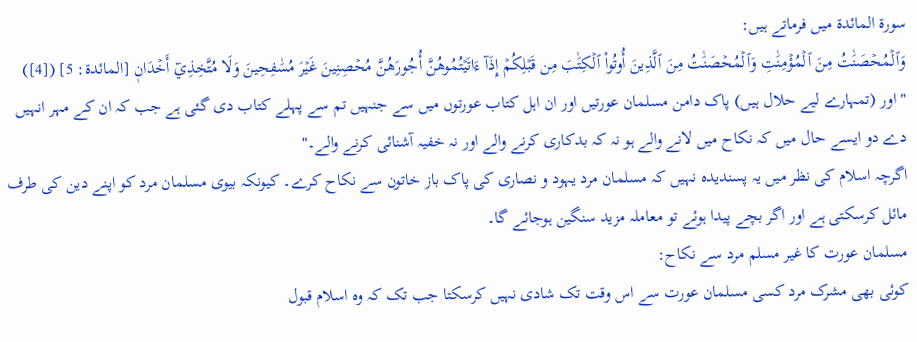سورۃ المائدۃ میں فرماتے ہیں:
وَٱلۡمُحۡصَنَٰتُ مِنَ ٱلۡمُؤۡمِنَٰتِ وَٱلۡمُحۡصَنَٰتُ مِنَ ٱلَّذِينَ أُوتُواْ ٱلۡكِتَٰبَ مِن قَبۡلِكُمۡ إِذَآ ءَاتَيۡتُمُوهُنَّ أُجُورَهُنَّ مُحۡصِنِينَ غَيۡرَ مُسَٰفِحِينَ وَلَا مُتَّخِذِيٓ أَخۡدَانٖ [المائدة: 5] ([4])
"اور (تمہارے لیے حلال ہیں) پاک دامن مسلمان عورتیں اور ان اہل کتاب عورتوں میں سے جنہیں تم سے پہلے کتاب دى گئى ہے جب کہ ان کے مہر انہیں دے دو ایسے حال میں کہ نکاح میں لانے والے ہو نہ کہ بدکاری کرنے والے اور نہ خفیہ آشنائى کرنے والے۔"
اگرچہ اسلام کى نظر میں یہ پسندیدہ نہیں کہ مسلمان مرد یہود و نصارى کى پاک باز خاتون سے نکاح کرے۔ کیونکہ بیوى مسلمان مرد کو اپنے دین کى طرف مائل کرسکتى ہے اور اگر بچے پیدا ہوئے تو معاملہ مزید سنگین ہوجائے گا۔
مسلمان عورت کا غیر مسلم مرد سے نکاح:
کوئى بھى مشرک مرد کسى مسلمان عورت سے اس وقت تک شادى نہیں کرسکتا جب تک کہ وہ اسلام قبول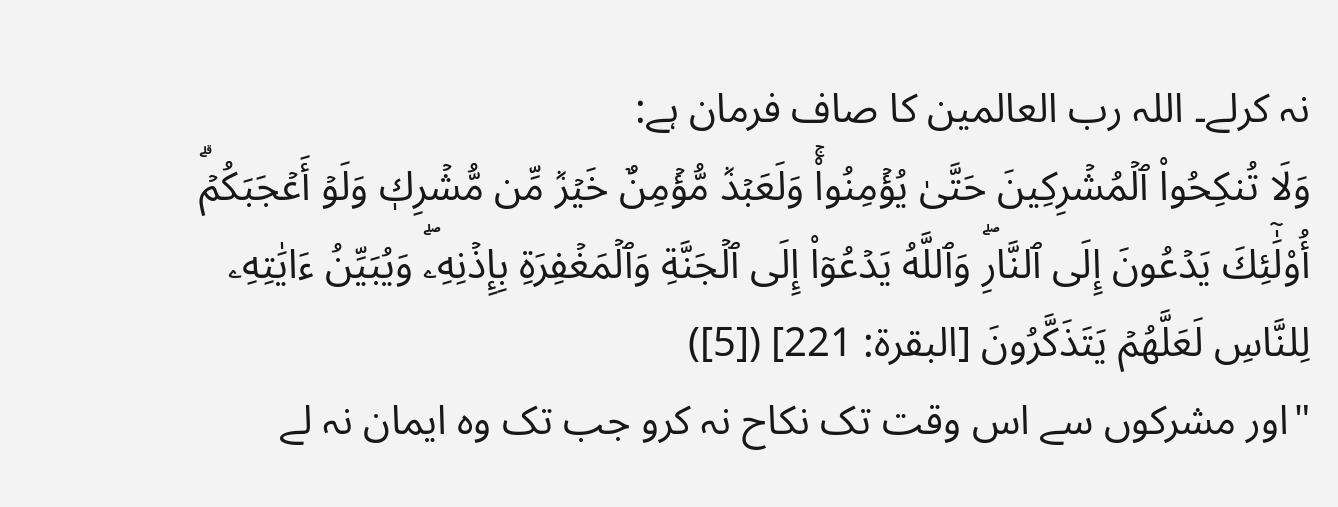نہ کرلے۔ اللہ رب العالمین کا صاف فرمان ہے:
وَلَا تُنكِحُواْ ٱلۡمُشۡرِكِينَ حَتَّىٰ يُؤۡمِنُواْۚ وَلَعَبۡدٞ مُّؤۡمِنٌ خَيۡرٞ مِّن مُّشۡرِكٖ وَلَوۡ أَعۡجَبَكُمۡۗ أُوْلَٰٓئِكَ يَدۡعُونَ إِلَى ٱلنَّارِۖ وَٱللَّهُ يَدۡعُوٓاْ إِلَى ٱلۡجَنَّةِ وَٱلۡمَغۡفِرَةِ بِإِذۡنِهِۦۖ وَيُبَيِّنُ ءَايَٰتِهِۦ لِلنَّاسِ لَعَلَّهُمۡ يَتَذَكَّرُونَ [البقرة: 221] ([5])
"اور مشرکوں سے اس وقت تک نکاح نہ کرو جب تک وہ ایمان نہ لے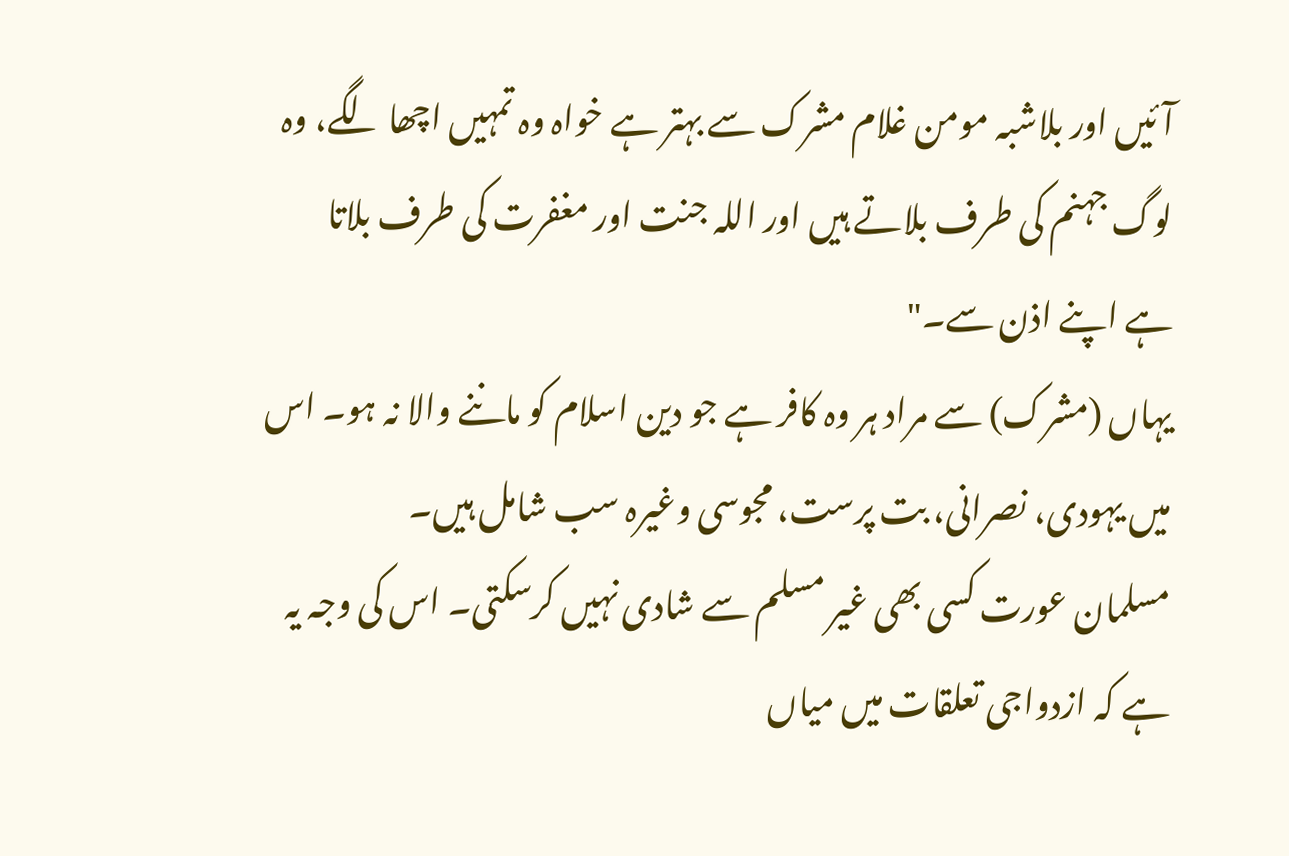آئیں اور بلاشبہ مومن غلام مشرک سے بہتر ہے خواہ وہ تمہیں اچھا لگے، وہ لوگ جہنم کى طرف بلاتے ہیں اور اللہ جنت اور مغفرت کى طرف بلاتا ہے اپنے اذن سے۔"
یہاں (مشرک) سے مراد ہر وہ کافر ہے جو دین اسلام کو ماننے والا نہ ہو۔ اس میں یہودى، نصرانى، بت پرست، مجوسى وغیرہ سب شامل ہیں۔
مسلمان عورت کسى بھى غیر مسلم سے شادى نہیں کرسکتى۔ اس کى وجہ یہ ہے کہ ازدواجى تعلقات میں میاں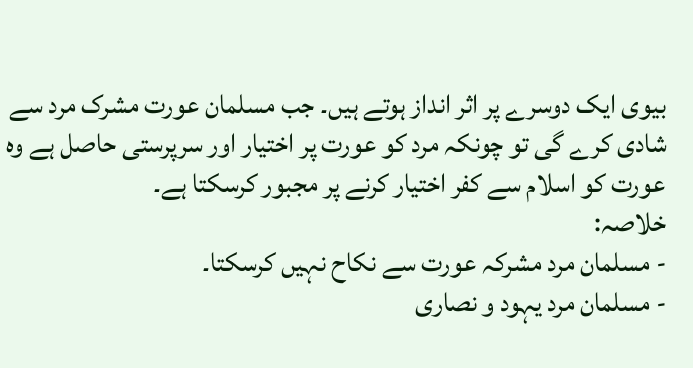بیوى ایک دوسرے پر اثر انداز ہوتے ہیں۔ جب مسلمان عورت مشرک مرد سے شادى کرے گى تو چونکہ مرد کو عورت پر اختیار اور سرپرستى حاصل ہے وہ عورت کو اسلام سے کفر اختیار کرنے پر مجبور کرسکتا ہے۔
خلاصہ:
- مسلمان مرد مشرکہ عورت سے نکاح نہیں کرسکتا۔
- مسلمان مرد یہود و نصارى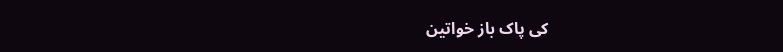کى پاک باز خواتین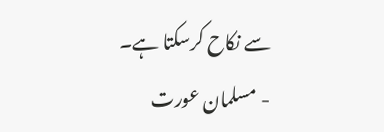سے نکاح کرسکتا ہے۔
- مسلمان عورت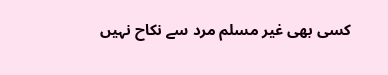کسى بھى غیر مسلم مرد سے نکاح نہیں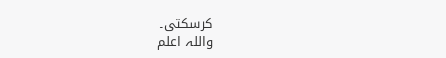کرسکتى۔
واللہ اعلم